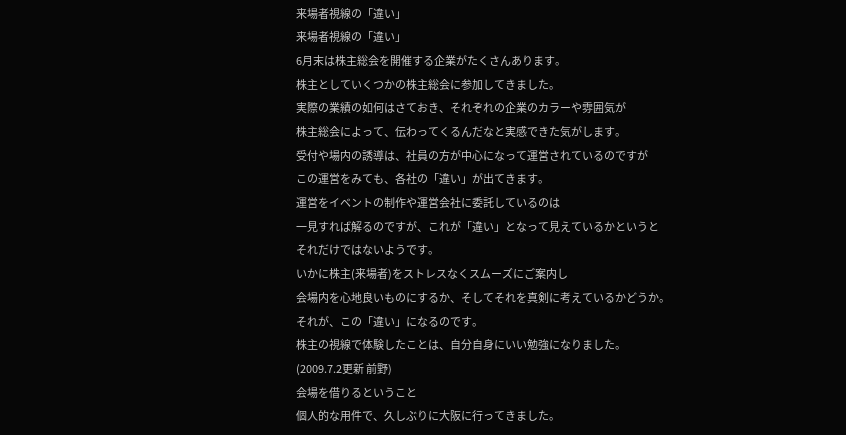来場者視線の「違い」
来場者視線の「違い」
6月末は株主総会を開催する企業がたくさんあります。
株主としていくつかの株主総会に参加してきました。
実際の業績の如何はさておき、それぞれの企業のカラーや雰囲気が
株主総会によって、伝わってくるんだなと実感できた気がします。
受付や場内の誘導は、社員の方が中心になって運営されているのですが
この運営をみても、各社の「違い」が出てきます。
運営をイベントの制作や運営会社に委託しているのは
一見すれば解るのですが、これが「違い」となって見えているかというと
それだけではないようです。
いかに株主(来場者)をストレスなくスムーズにご案内し
会場内を心地良いものにするか、そしてそれを真剣に考えているかどうか。
それが、この「違い」になるのです。
株主の視線で体験したことは、自分自身にいい勉強になりました。
(2009.7.2更新 前野)
会場を借りるということ
個人的な用件で、久しぶりに大阪に行ってきました。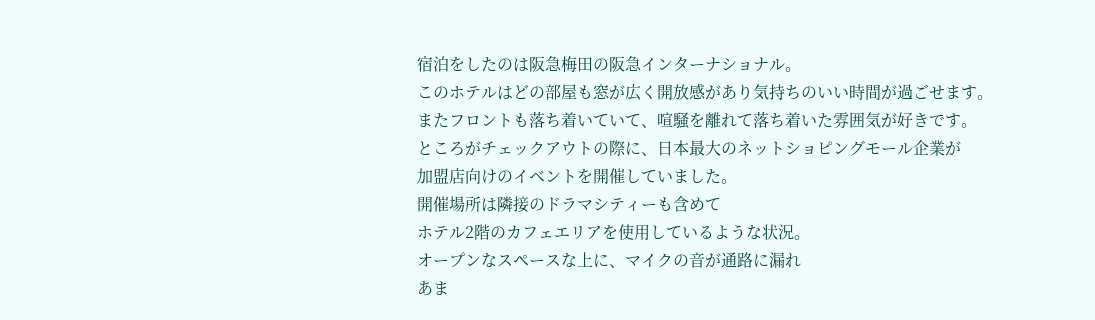宿泊をしたのは阪急梅田の阪急インターナショナル。
このホテルはどの部屋も窓が広く開放感があり気持ちのいい時間が過ごせます。
またフロントも落ち着いていて、喧騒を離れて落ち着いた雰囲気が好きです。
ところがチェックアウトの際に、日本最大のネットショピングモール企業が
加盟店向けのイベントを開催していました。
開催場所は隣接のドラマシティーも含めて
ホテル2階のカフェエリアを使用しているような状況。
オープンなスペースな上に、マイクの音が通路に漏れ
あま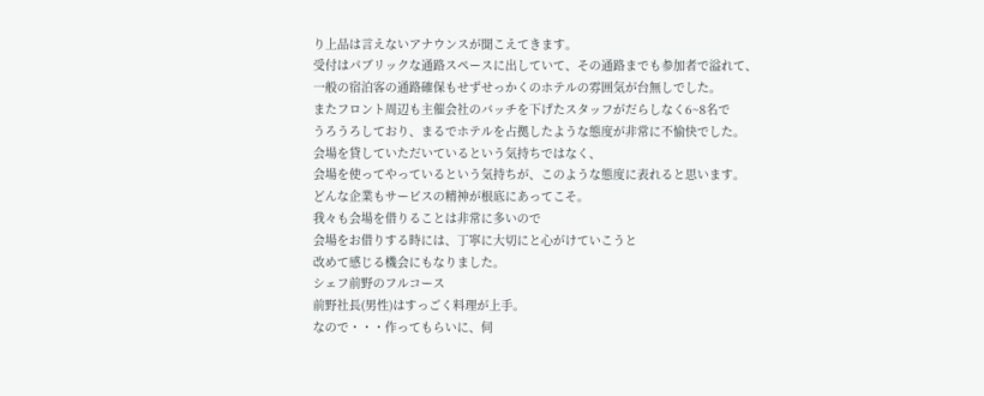り上品は言えないアナウンスが聞こえてきます。
受付はパブリックな通路スペースに出していて、その通路までも参加者で溢れて、
一般の宿泊客の通路確保もせずせっかくのホテルの雰囲気が台無しでした。
またフロント周辺も主催会社のバッチを下げたスタッフがだらしなく6~8名で
うろうろしており、まるでホテルを占拠したような態度が非常に不愉快でした。
会場を貸していただいているという気持ちではなく、
会場を使ってやっているという気持ちが、このような態度に表れると思います。
どんな企業もサービスの精神が根底にあってこそ。
我々も会場を借りることは非常に多いので
会場をお借りする時には、丁寧に大切にと心がけていこうと
改めて感じる機会にもなりました。
シェフ前野のフルコース
前野社長(男性)はすっごく料理が上手。
なので・・・作ってもらいに、伺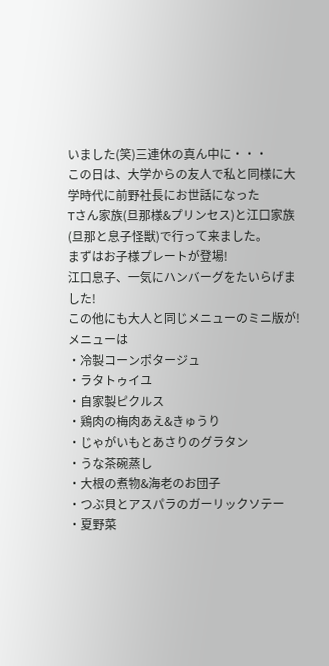いました(笑)三連休の真ん中に・・・
この日は、大学からの友人で私と同様に大学時代に前野社長にお世話になった
Tさん家族(旦那様&プリンセス)と江口家族(旦那と息子怪獣)で行って来ました。
まずはお子様プレートが登場!
江口息子、一気にハンバーグをたいらげました!
この他にも大人と同じメニューのミニ版が!
メニューは
・冷製コーンポタージュ
・ラタトゥイユ
・自家製ピクルス
・鶏肉の梅肉あえ&きゅうり
・じゃがいもとあさりのグラタン
・うな茶碗蒸し
・大根の煮物&海老のお団子
・つぶ貝とアスパラのガーリックソテー
・夏野菜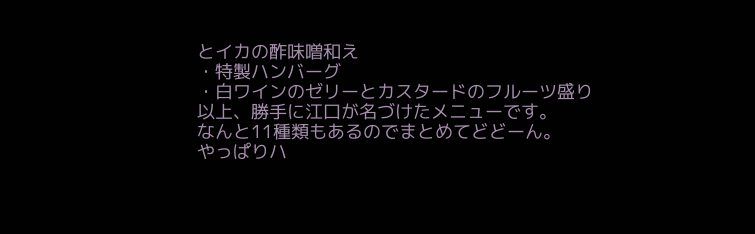とイカの酢味噌和え
・特製ハンバーグ
・白ワインのゼリーとカスタードのフルーツ盛り
以上、勝手に江口が名づけたメニューです。
なんと11種類もあるのでまとめてどどーん。
やっぱりハ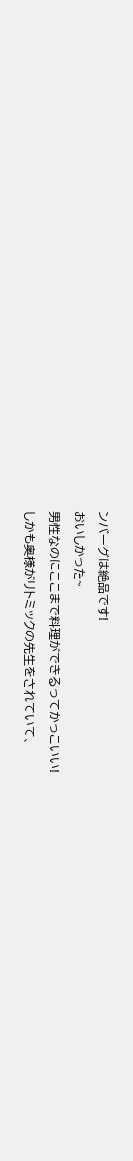ンバーグは絶品です!
おいしかった~
男性なのにここまで料理ができるってかっこいい!
しかも奥様がリトミックの先生をされていて、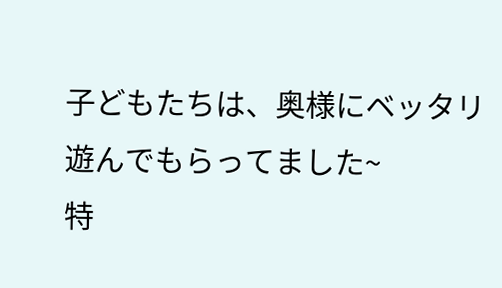子どもたちは、奥様にベッタリ遊んでもらってました~
特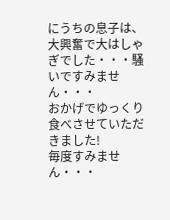にうちの息子は、大興奮で大はしゃぎでした・・・騒いですみません・・・
おかげでゆっくり食べさせていただきました!
毎度すみません・・・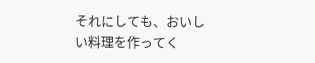それにしても、おいしい料理を作ってく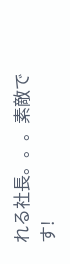れる社長。。。素敵です!